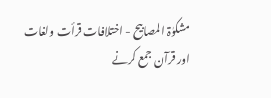مشکوٰۃ المصابیح - اختلافات قرأت ولغات اور قرآن جمع کرنے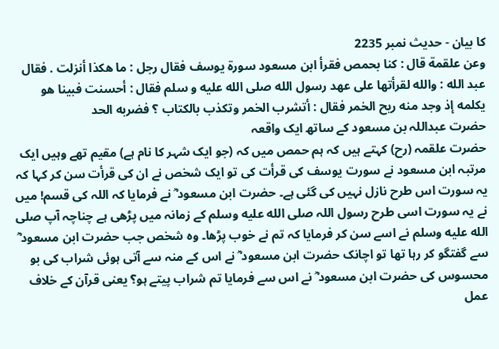کا بیان - حدیث نمبر 2235
وعن علقمة قال : كنا بحمص فقرأ ابن مسعود سورة يوسف فقال رجل : ما هكذا أنزلت . فقال عبد الله : والله لقرأتها على عهد رسول الله صلى الله عليه و سلم فقال : أحسنت فبينا هو يكلمه إذ وجد منه ريح الخمر فقال : أتشرب الخمر وتكذب بالكتاب ؟ فضربه الحد
حضرت عبداللہ بن مسعود کے ساتھ ایک واقعہ
حضرت علقمہ (رح) کہتے ہیں کہ ہم حمص میں کہ (جو ایک شہر کا نام ہے) مقیم تھے وہیں ایک مرتبہ ابن مسعود نے سورت یوسف کی قرأت کی تو ایک شخص نے ان کی قرأت سن کر کہا کہ یہ سورت اس طرح نازل نہیں کی گئی ہے۔ حضرت ابن مسعود ؓ نے فرمایا کہ اللہ کی قسم! میں نے یہ سورت اسی طرح رسول اللہ صلى الله عليه وسلم کے زمانہ میں پڑھی ہے چناچہ آپ صلى الله عليه وسلم نے اسے سن کر فرمایا کہ تم نے خوب پڑھا۔ وہ شخص جب حضرت ابن مسعود ؓ سے گفتگو کر رہا تھا تو اچانک حضرت ابن مسعود ؓ نے اس کے منہ سے آتی ہوئی شراب کی بو محسوس کی حضرت ابن مسعود ؓ نے اس سے فرمایا تم شراب پیتے ہو؟ یعنی قرآن کے خلاف عمل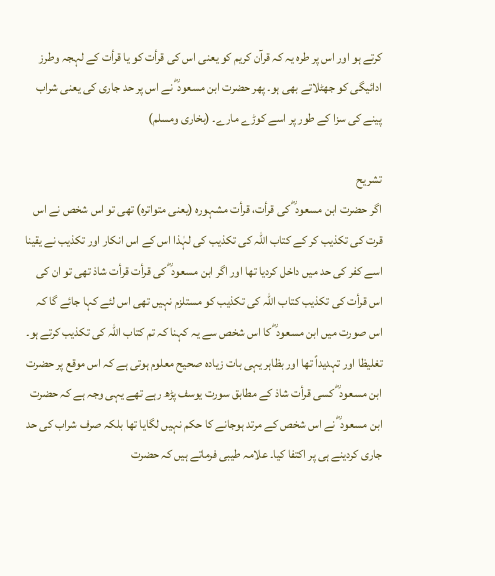کرتے ہو اور اس پر طرہ یہ کہ قرآن کریم کو یعنی اس کی قرأت کو یا قرأت کے لہجہ وطرز ادائیگی کو جھٹلاتے بھی ہو۔ پھر حضرت ابن مسعود ؓ نے اس پر حد جاری کی یعنی شراب پینے کی سزا کے طور پر اسے کوڑے مارے۔ (بخاری ومسلم)

تشریح
اگر حضرت ابن مسعود ؓ کی قرأت، قرأت مشہورہ (یعنی متواترہ) تھی تو اس شخص نے اس قرت کی تکذیب کر کے کتاب اللہ کی تکذیب کی لہٰذا اس کے اس انکار اور تکذیب نے یقینا اسے کفر کی حد میں داخل کردیا تھا اور اگر ابن مسعود ؓ کی قرأت قرأت شاذ تھی تو ان کی اس قرأت کی تکذیب کتاب اللہ کی تکذیب کو مستلزم نہیں تھی اس لئے کہا جائے گا کہ اس صورت میں ابن مسعود ؓ کا اس شخص سے یہ کہنا کہ تم کتاب اللہ کی تکذیب کرتے ہو۔ تغلیظا اور تہدیداً تھا اور بظاہر یہی بات زیادہ صحیح معلوم ہوتی ہے کہ اس موقع پر حضرت ابن مسعود ؓ کسی قرأت شاذ کے مطابق سورت یوسف پڑھ رہے تھے یہی وجہ ہے کہ حضرت ابن مسعود ؓ نے اس شخص کے مرتد ہوجانے کا حکم نہیں لگایا تھا بلکہ صرف شراب کی حد جاری کردینے ہی پر اکتفا کیا۔ علامہ طیبی فرماتے ہیں کہ حضرت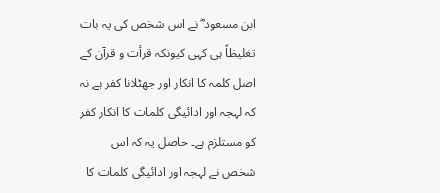ابن مسعود ؓ نے اس شخص کی یہ بات تغلیظاً ہی کہی کیونکہ قرأت و قرآن کے اصل کلمہ کا انکار اور جھٹلانا کفر ہے نہ کہ لہجہ اور ادائیگی کلمات کا انکار کفر کو مستلزم ہے۔ حاصل یہ کہ اس شخص نے لہجہ اور ادائیگی کلمات کا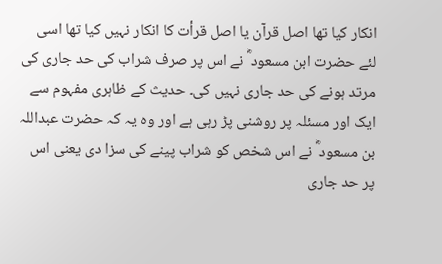انکار کیا تھا اصل قرآن یا اصل قرأت کا انکار نہیں کیا تھا اسی لئے حضرت ابن مسعود ؓ نے اس پر صرف شراب کی حد جاری کی مرتد ہونے کی حد جاری نہیں کی۔ حدیث کے ظاہری مفہوم سے ایک اور مسئلہ پر روشنی پڑ رہی ہے اور وہ یہ کہ حضرت عبداللہ بن مسعود ؓ نے اس شخص کو شراب پینے کی سزا دی یعنی اس پر حد جاری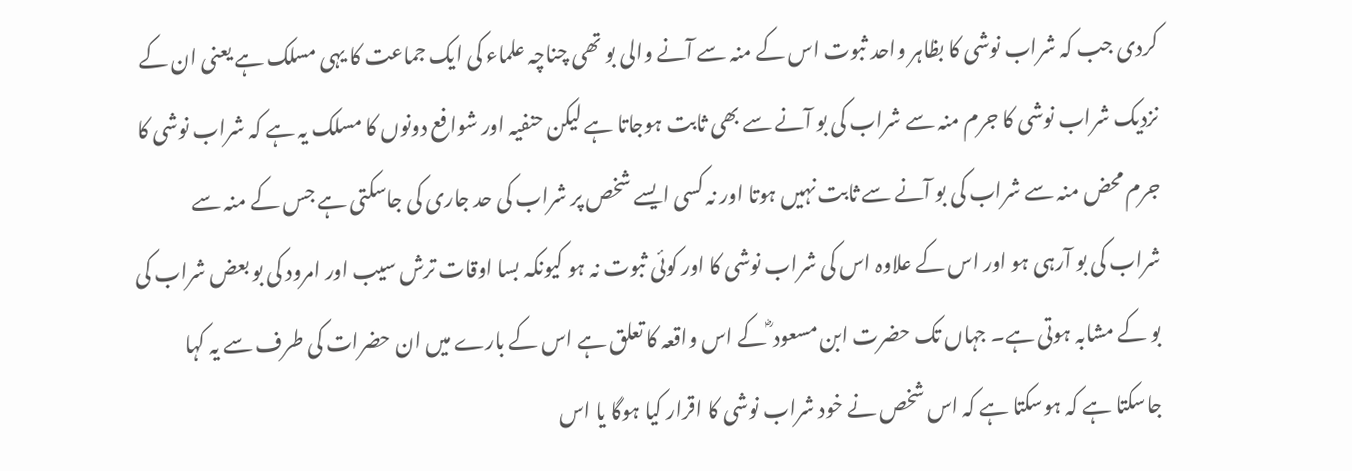کردی جب کہ شراب نوشی کا بظاہر واحد ثبوت اس کے منہ سے آنے والی بو تھی چناچہ علماء کی ایک جماعت کا یہی مسلک ہے یعنی ان کے نزدیک شراب نوشی کا جرم منہ سے شراب کی بو آنے سے بھی ثابت ہوجاتا ہے لیکن حنفیہ اور شوافع دونوں کا مسلک یہ ہے کہ شراب نوشی کا جرم محض منہ سے شراب کی بو آنے سے ثابت نہیں ہوتا اور نہ کسی ایسے شخص پر شراب کی حد جاری کی جاسکتی ہے جس کے منہ سے شراب کی بو آرہی ہو اور اس کے علاوہ اس کی شراب نوشی کا اور کوئی ثبوت نہ ہو کیونکہ بسا اوقات ترش سیب اور امرود کی بو بعض شراب کی بو کے مشابہ ہوتی ہے۔ جہاں تک حضرت ابن مسعود ؓ کے اس واقعہ کا تعلق ہے اس کے بارے میں ان حضرات کی طرف سے یہ کہا جاسکتا ہے کہ ہوسکتا ہے کہ اس شخص نے خود شراب نوشی کا اقرار کیا ہوگا یا اس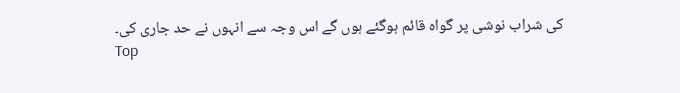کی شراب نوشی پر گواہ قائم ہوگئے ہوں گے اس وجہ سے انہوں نے حد جاری کی۔
Top